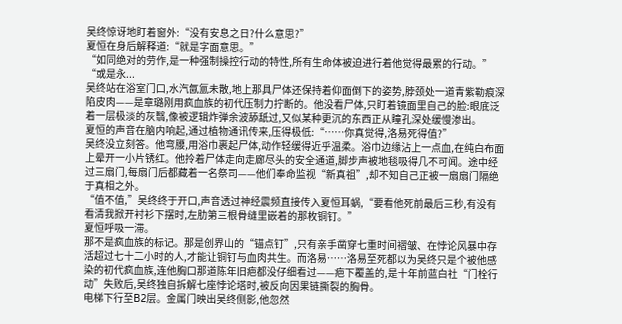吴终惊讶地盯着窗外:“没有安息之日?什么意思?”
夏恒在身后解释道:“就是字面意思。”
“如同绝对的劳作,是一种强制操控行动的特性,所有生命体被迫进行着他觉得最累的行动。”
“或是永...
吴终站在浴室门口,水汽氤氲未散,地上那具尸体还保持着仰面倒下的姿势,脖颈处一道青紫勒痕深陷皮肉——是章璐刚用疯血族的初代压制力拧断的。他没看尸体,只盯着镜面里自己的脸:眼底泛着一层极淡的灰翳,像被逻辑炸弹余波舔舐过,又似某种更沉的东西正从瞳孔深处缓慢渗出。
夏恒的声音在脑内响起,通过植物通讯传来,压得极低:“……你真觉得,洛易死得值?”
吴终没立刻答。他弯腰,用浴巾裹起尸体,动作轻缓得近乎温柔。浴巾边缘沾上一点血,在纯白布面上晕开一小片锈红。他拎着尸体走向走廊尽头的安全通道,脚步声被地毯吸得几不可闻。途中经过三扇门,每扇门后都藏着一名祭司——他们奉命监视“新真祖”,却不知自己正被一扇扇门隔绝于真相之外。
“值不值,”吴终终于开口,声音透过神经震频直接传入夏恒耳蜗,“要看他死前最后三秒,有没有看清我掀开衬衫下摆时,左肋第三根骨缝里嵌着的那枚铜钉。”
夏恒呼吸一滞。
那不是疯血族的标记。那是创界山的“锚点钉”,只有亲手凿穿七重时间褶皱、在悖论风暴中存活超过七十二小时的人,才能让铜钉与血肉共生。而洛易……洛易至死都以为吴终只是个被他感染的初代疯血族,连他胸口那道陈年旧疤都没仔细看过——疤下覆盖的,是十年前蓝白社“门栓行动”失败后,吴终独自拆解七座悖论塔时,被反向因果链撕裂的胸骨。
电梯下行至B2层。金属门映出吴终侧影,他忽然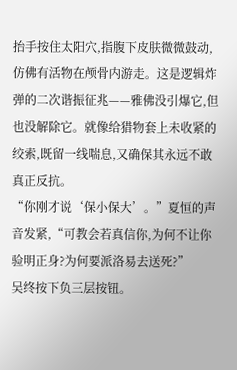抬手按住太阳穴,指腹下皮肤微微鼓动,仿佛有活物在颅骨内游走。这是逻辑炸弹的二次谐振征兆——雅佛没引爆它,但也没解除它。就像给猎物套上未收紧的绞索,既留一线喘息,又确保其永远不敢真正反抗。
“你刚才说‘保小保大’。”夏恒的声音发紧,“可教会若真信你,为何不让你验明正身?为何要派洛易去送死?”
吴终按下负三层按钮。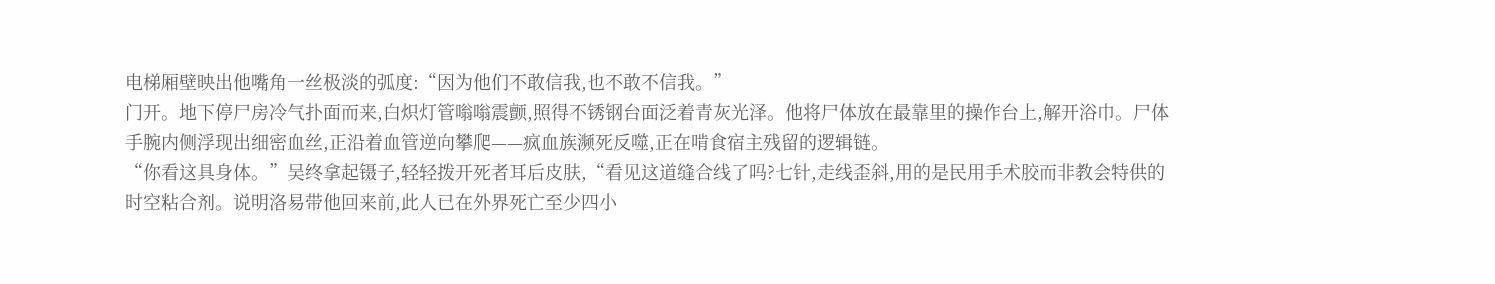电梯厢壁映出他嘴角一丝极淡的弧度:“因为他们不敢信我,也不敢不信我。”
门开。地下停尸房冷气扑面而来,白炽灯管嗡嗡震颤,照得不锈钢台面泛着青灰光泽。他将尸体放在最靠里的操作台上,解开浴巾。尸体手腕内侧浮现出细密血丝,正沿着血管逆向攀爬——疯血族濒死反噬,正在啃食宿主残留的逻辑链。
“你看这具身体。”吴终拿起镊子,轻轻拨开死者耳后皮肤,“看见这道缝合线了吗?七针,走线歪斜,用的是民用手术胶而非教会特供的时空粘合剂。说明洛易带他回来前,此人已在外界死亡至少四小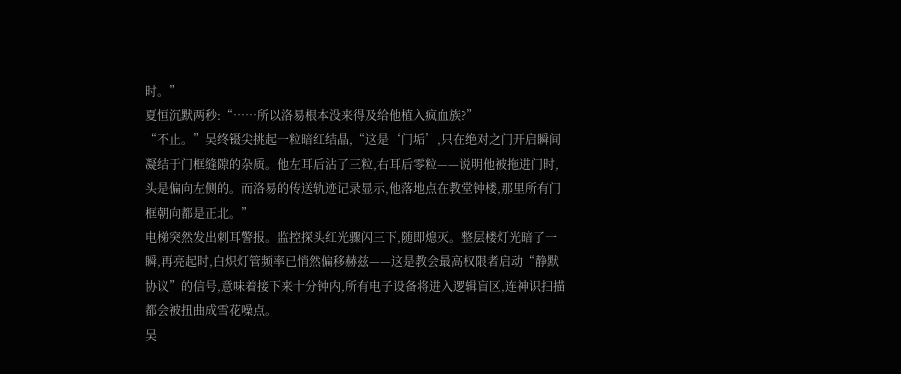时。”
夏恒沉默两秒:“……所以洛易根本没来得及给他植入疯血族?”
“不止。”吴终镊尖挑起一粒暗红结晶,“这是‘门垢’,只在绝对之门开启瞬间凝结于门框缝隙的杂质。他左耳后沾了三粒,右耳后零粒——说明他被拖进门时,头是偏向左侧的。而洛易的传送轨迹记录显示,他落地点在教堂钟楼,那里所有门框朝向都是正北。”
电梯突然发出刺耳警报。监控探头红光骤闪三下,随即熄灭。整层楼灯光暗了一瞬,再亮起时,白炽灯管频率已悄然偏移赫兹——这是教会最高权限者启动“静默协议”的信号,意味着接下来十分钟内,所有电子设备将进入逻辑盲区,连神识扫描都会被扭曲成雪花噪点。
吴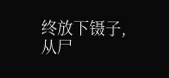终放下镊子,从尸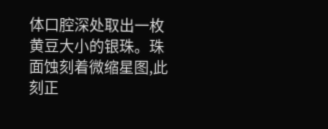体口腔深处取出一枚黄豆大小的银珠。珠面蚀刻着微缩星图,此刻正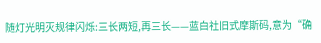随灯光明灭规律闪烁:三长两短,再三长——蓝白社旧式摩斯码,意为“确